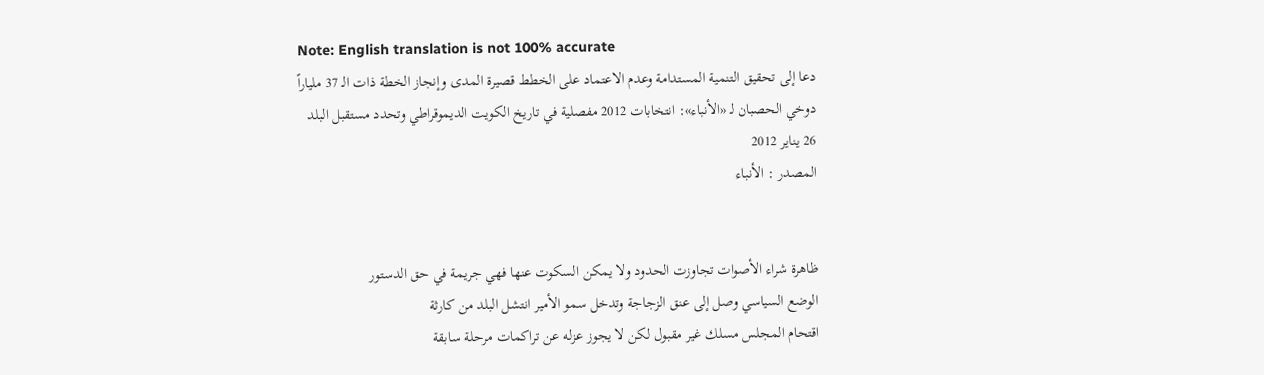Note: English translation is not 100% accurate
دعا إلى تحقيق التنمية المستدامة وعدم الاعتماد على الخطط قصيرة المدى وإنجاز الخطة ذات الـ 37 ملياراً
دوخي الحصبان لـ «الأنباء»: انتخابات 2012 مفصلية في تاريخ الكويت الديموقراطي وتحدد مستقبل البلد
26 يناير 2012
المصدر : الأنباء


ظاهرة شراء الأصوات تجاوزت الحدود ولا يمكن السكوت عنها فهي جريمة في حق الدستور
الوضع السياسي وصل إلى عنق الزجاجة وتدخل سمو الأمير انتشل البلد من كارثة
اقتحام المجلس مسلك غير مقبول لكن لا يجوز عزله عن تراكمات مرحلة سابقة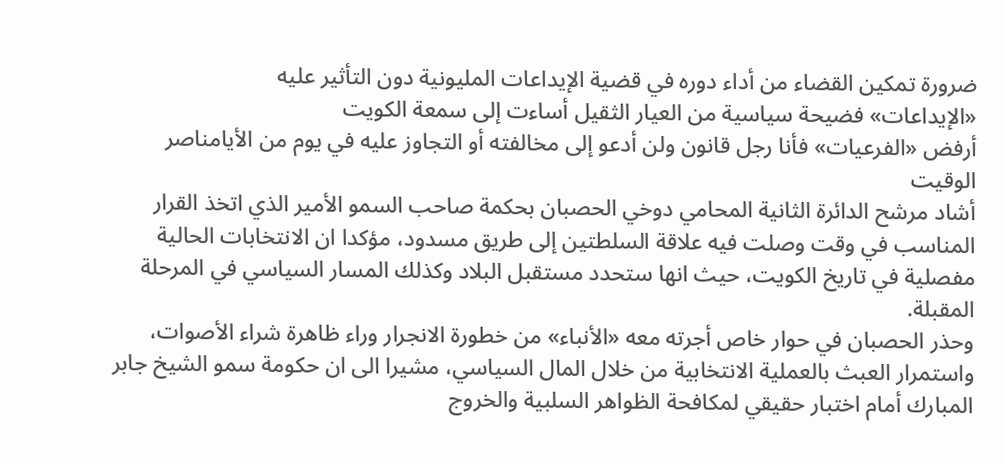ضرورة تمكين القضاء من أداء دوره في قضية الإيداعات المليونية دون التأثير عليه
«الإيداعات» فضيحة سياسية من العيار الثقيل أساءت إلى سمعة الكويت
أرفض «الفرعيات» فأنا رجل قانون ولن أدعو إلى مخالفته أو التجاوز عليه في يوم من الأيامناصر الوقيت
أشاد مرشح الدائرة الثانية المحامي دوخي الحصبان بحكمة صاحب السمو الأمير الذي اتخذ القرار المناسب في وقت وصلت فيه علاقة السلطتين إلى طريق مسدود، مؤكدا ان الانتخابات الحالية مفصلية في تاريخ الكويت، حيث انها ستحدد مستقبل البلاد وكذلك المسار السياسي في المرحلة المقبلة.
وحذر الحصبان في حوار خاص أجرته معه «الأنباء» من خطورة الانجرار وراء ظاهرة شراء الأصوات، واستمرار العبث بالعملية الانتخابية من خلال المال السياسي، مشيرا الى ان حكومة سمو الشيخ جابر المبارك أمام اختبار حقيقي لمكافحة الظواهر السلبية والخروج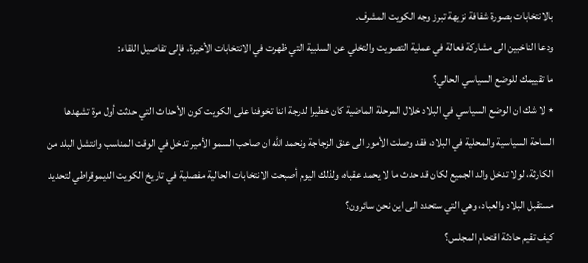بالانتخابات بصورة شفافة نزيهة تبرز وجه الكويت المشرف.
ودعا الناخبين الى مشاركة فعالة في عملية التصويت والتخلي عن السلبية التي ظهرت في الانتخابات الأخيرة، فإلى تفاصيل اللقاء:
ما تقييمك للوضع السياسي الحالي؟
٭ لا شك ان الوضع السياسي في البلاد خلال المرحلة الماضية كان خطيرا لدرجة اننا تخوفنا على الكويت كون الأحداث التي حدثت أول مرة تشهدها الساحة السياسية والمحلية في البلاد، فقد وصلت الأمور الى عنق الزجاجة ونحمد الله ان صاحب السمو الأمير تدخل في الوقت المناسب وانتشل البلد من الكارثة، لولا تدخل والد الجميع لكان قد حدث ما لا يحمد عقباه، ولذلك اليوم أصبحت الانتخابات الحالية مفصلية في تاريخ الكويت الديموقراطي لتحديد مستقبل البلاد والعباد، وهي التي ستحدد الى اين نحن سائرون؟
كيف تقيم حادثة اقتحام المجلس؟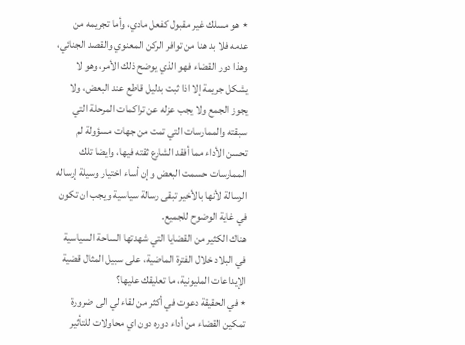٭ هو مسلك غير مقبول كفعل مادي، وأما تجريمه من عدمه فلا بد هنا من توافر الركن المعنوي والقصد الجنائي، وهذا دور القضاء فهو الذي يوضح ذلك الأمر، وهو لا يشكل جريمة إلا اذا ثبت بدليل قاطع عند البعض، ولا يجوز الجمع ولا يجب عزله عن تراكمات المرحلة التي سبقته والممارسات التي تمت من جهات مسؤولة لم تحسن الأداء مما أفقد الشارع ثقته فيها، وايضا تلك الممارسات حسمت البعض وإن أساء اختيار وسيلة إرساله الرسالة لأنها بالأخير تبقى رسالة سياسية ويجب ان تكون في غاية الوضوح للجميع.
هناك الكثير من القضايا التي شهدتها الساحة السياسية في البلاد خلال الفترة الماضية، على سبيل المثال قضية الإيداعات المليونية، ما تعليقك عليها؟
٭ في الحقيقة دعوت في أكثر من لقاء لي الى ضرورة تمكين القضاء من أداء دوره دون اي محاولات للتأثير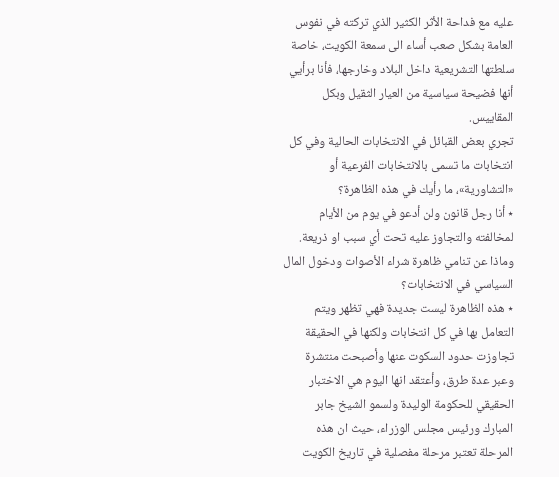عليه مع فداحة الأثر الكثير الذي تركته في نفوس العامة بشكل صعب أساء الى سمعة الكويت، خاصة سلطتها التشريعية داخل البلاد وخارجها، فأنا برأيي أنها فضيحة سياسية من العيار الثقيل وبكل المقاييس.
تجري بعض القبائل في الانتخابات الحالية وفي كل انتخابات ما تسمى بالانتخابات الفرعية أو «التشاورية»، ما رأيك في هذه الظاهرة؟
٭ أنا رجل قانون ولن أدعو في يوم من الأيام لمخالفته والتجاوز عليه تحت أي سبب او ذريعة.
وماذا عن تنامي ظاهرة شراء الأصوات ودخول المال السياسي في الانتخابات؟
٭ هذه الظاهرة ليست جديدة فهي تظهر ويتم التعامل بها في كل انتخابات ولكنها في الحقيقة تجاوزت حدود السكوت عنها وأصبحت منتشرة وعبر عدة طرق، وأعتقد انها اليوم هي الاختبار الحقيقي للحكومة الوليدة ولسمو الشيخ جابر المبارك ورئيس مجلس الوزراء، حيث ان هذه المرحلة تعتبر مرحلة مفصلية في تاريخ الكويت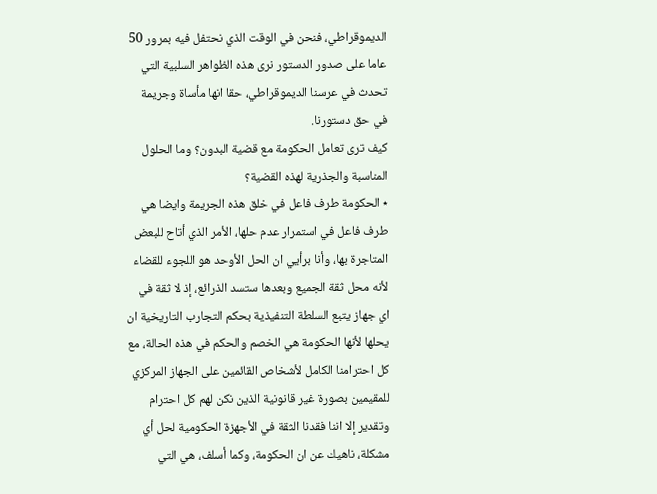الديموقراطي، فنحن في الوقت الذي نحتفل فيه بمرور 50 عاما على صدور الدستور نرى هذه الظواهر السلبية التي تحدث في عرسنا الديموقراطي، حقا انها مأساة وجريمة في حق دستورنا.
كيف ترى تعامل الحكومة مع قضية البدون؟ وما الحلول المناسبة والجذرية لهذه القضية؟
٭ الحكومة طرف فاعل في خلق هذه الجريمة وايضا هي طرف فاعل في استمرار عدم حلها، الأمر الذي أتاح للبعض المتاجرة بها، وأنا برأيي ان الحل الأوحد هو اللجوء للقضاء لأنه محل ثقة الجميع وبعدها ستسد الذرائع، إذ لا ثقة في اي جهاز يتبع السلطة التنفيذية بحكم التجارب التاريخية ان يحلها لأنها الحكومة هي الخصم والحكم في هذه الحالة، مع كل احترامنا الكامل لأشخاص القائمين على الجهاز المركزي للمقيمين بصورة غير قانونية الذين نكن لهم كل احترام وتقدير إلا اننا فقدنا الثقة في الأجهزة الحكومية لحل أي مشكلة، ناهيك عن ان الحكومة، وكما أسلف، هي التي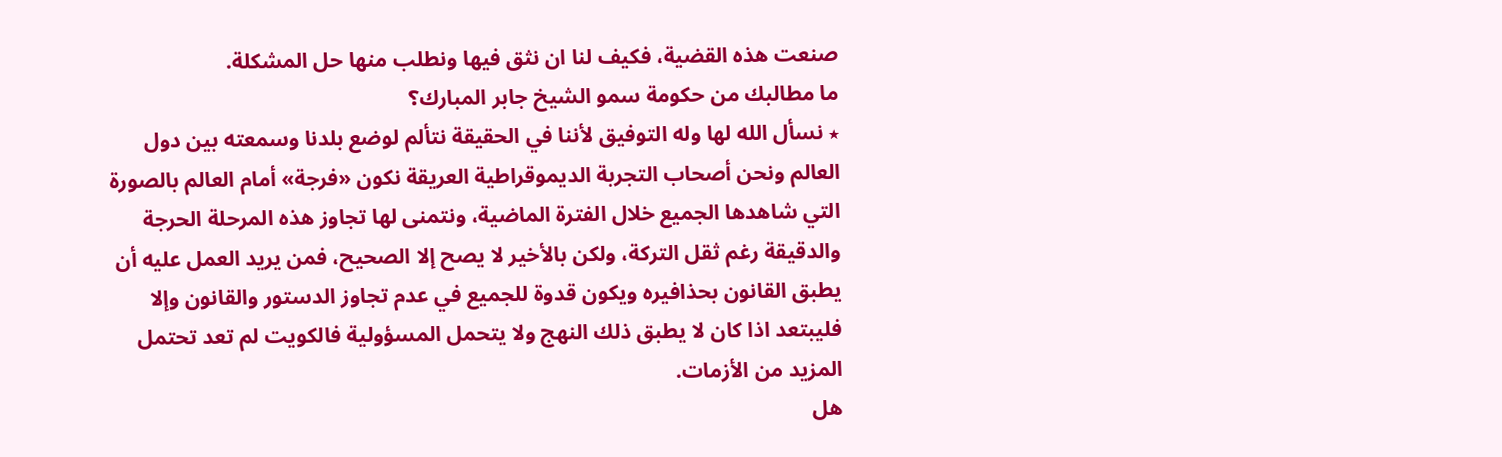صنعت هذه القضية، فكيف لنا ان نثق فيها ونطلب منها حل المشكلة.
ما مطالبك من حكومة سمو الشيخ جابر المبارك؟
٭ نسأل الله لها وله التوفيق لأننا في الحقيقة نتألم لوضع بلدنا وسمعته بين دول العالم ونحن أصحاب التجربة الديموقراطية العريقة نكون «فرجة» أمام العالم بالصورة التي شاهدها الجميع خلال الفترة الماضية، ونتمنى لها تجاوز هذه المرحلة الحرجة والدقيقة رغم ثقل التركة، ولكن بالأخير لا يصح إلا الصحيح، فمن يريد العمل عليه أن يطبق القانون بحذافيره ويكون قدوة للجميع في عدم تجاوز الدستور والقانون وإلا فليبتعد اذا كان لا يطبق ذلك النهج ولا يتحمل المسؤولية فالكويت لم تعد تحتمل المزيد من الأزمات.
هل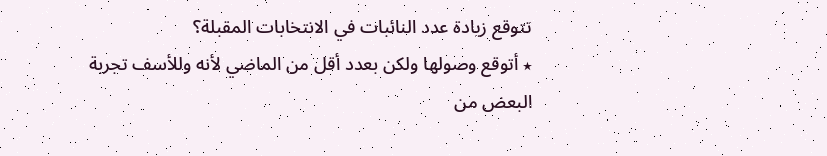تتوقع زيادة عدد النائبات في الانتخابات المقبلة؟
٭ أتوقع وصولها ولكن بعدد أقل من الماضي لأنه وللأسف تجربة البعض من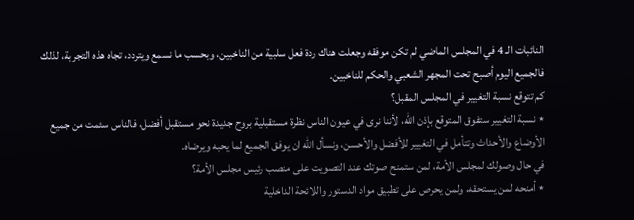النائبات الـ 4 في المجلس الماضي لم تكن موفقه وجعلت هناك ردة فعل سلبية من الناخبين، وبحسب ما نسمع ويتردد، تجاه هذه التجربة، لذلك فالجميع اليوم أصبح تحت المجهر الشعبي والحكم للناخبين.
كم تتوقع نسبة التغيير في المجلس المقبل؟
٭ نسبة التغيير ستفوق المتوقع بإذن الله، لأننا نرى في عيون الناس نظرة مستقبلية بروح جديدة نحو مستقبل أفضل، فالناس سئمت من جميع الأوضاع والأحداث وتتأمل في التغيير للأفضل والأحسن، ونسأل الله ان يوفق الجميع لما يحبه ويرضاه.
في حال وصولك لمجلس الأمة، لمن ستمنح صوتك عند التصويت على منصب رئيس مجلس الأمة؟
٭ أمنحه لمن يستحقه، ولمن يحرص على تطبيق مواد الدستور واللائحة الداخلية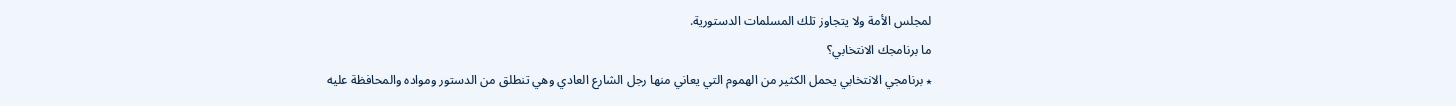لمجلس الأمة ولا يتجاوز تلك المسلمات الدستورية.
ما برنامجك الانتخابي؟
٭ برنامجي الانتخابي يحمل الكثير من الهموم التي يعاني منها رجل الشارع العادي وهي تنطلق من الدستور ومواده والمحافظة عليه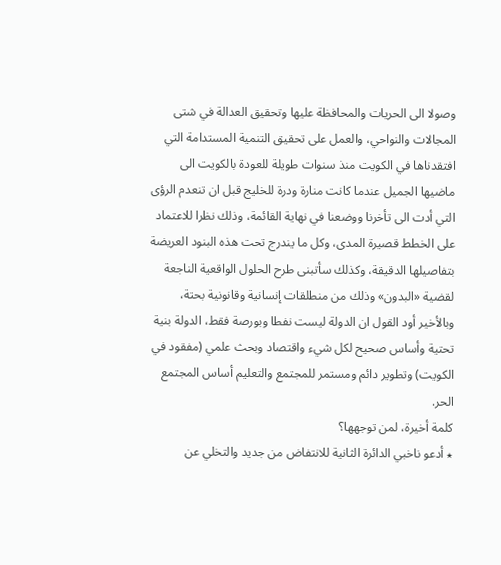وصولا الى الحريات والمحافظة عليها وتحقيق العدالة في شتى المجالات والنواحي، والعمل على تحقيق التنمية المستدامة التي افتقدناها في الكويت منذ سنوات طويلة للعودة بالكويت الى ماضيها الجميل عندما كانت منارة ودرة للخليج قبل ان تنعدم الرؤى التي أدت الى تأخرنا ووضعنا في نهاية القائمة، وذلك نظرا للاعتماد على الخطط قصيرة المدى، وكل ما يندرج تحت هذه البنود العريضة بتفاصيلها الدقيقة، وكذلك سأتبنى طرح الحلول الواقعية الناجعة لقضية «البدون» وذلك من منطلقات إنسانية وقانونية بحتة، وبالأخير أود القول ان الدولة ليست نفطا وبورصة فقط، الدولة بنية تحتية وأساس صحيح لكل شيء واقتصاد وبحث علمي (مفقود في الكويت) وتطوير دائم ومستمر للمجتمع والتعليم أساس المجتمع الحر.
كلمة أخيرة، لمن توجهها؟
٭ أدعو ناخبي الدائرة الثانية للانتفاض من جديد والتخلي عن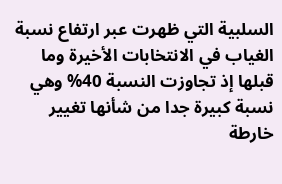السلبية التي ظهرت عبر ارتفاع نسبة الغياب في الانتخابات الأخيرة وما قبلها إذ تجاوزت النسبة 40% وهي نسبة كبيرة جدا من شأنها تغيير خارطة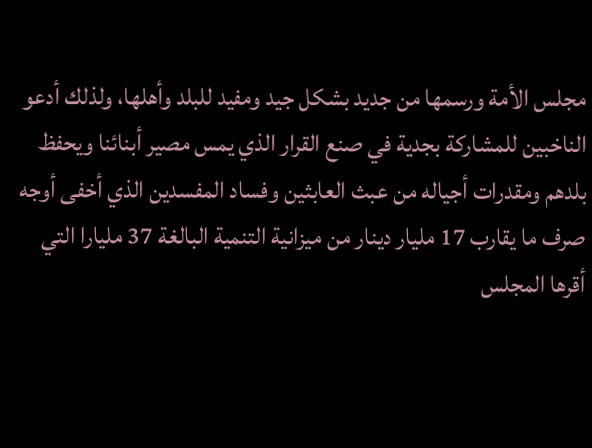مجلس الأمة ورسمها من جديد بشكل جيد ومفيد للبلد وأهلها، ولذلك أدعو الناخبين للمشاركة بجدية في صنع القرار الذي يمس مصير أبنائنا ويحفظ بلدهم ومقدرات أجياله من عبث العابثين وفساد المفسدين الذي أخفى أوجه صرف ما يقارب 17 مليار دينار من ميزانية التنمية البالغة 37 مليارا التي أقرها المجلس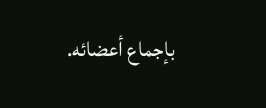بإجماع أعضائه.